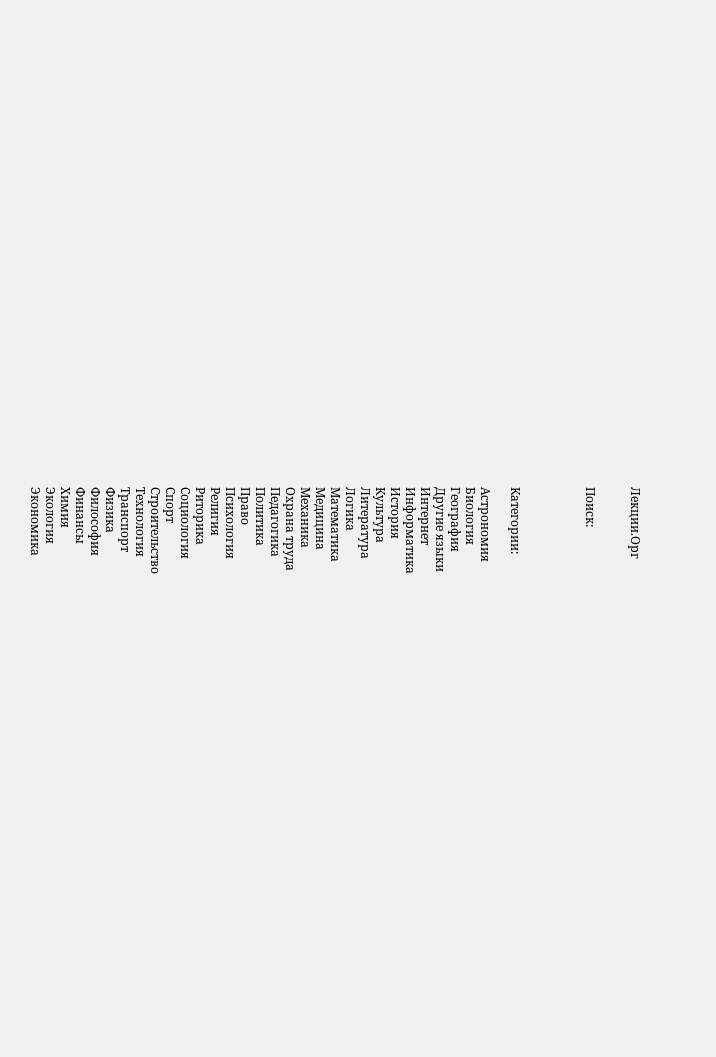Лекции.Орг


Поиск:




Категории:

Астрономия
Биология
География
Другие языки
Интернет
Информатика
История
Культура
Литература
Логика
Математика
Медицина
Механика
Охрана труда
Педагогика
Политика
Право
Психология
Религия
Риторика
Социология
Спорт
Строительство
Технология
Транспорт
Физика
Философия
Финансы
Химия
Экология
Экономика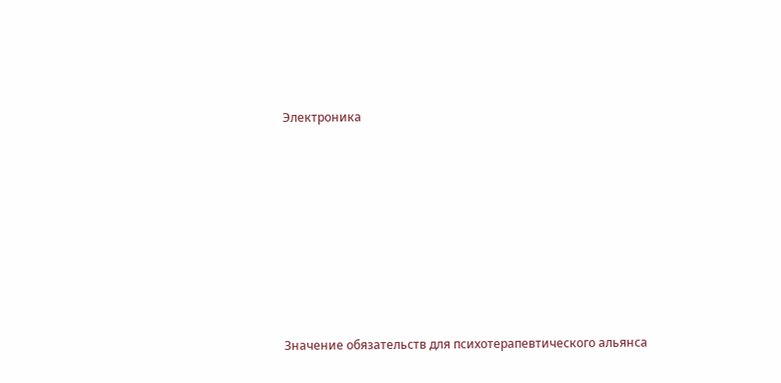Электроника










Значение обязательств для психотерапевтического альянса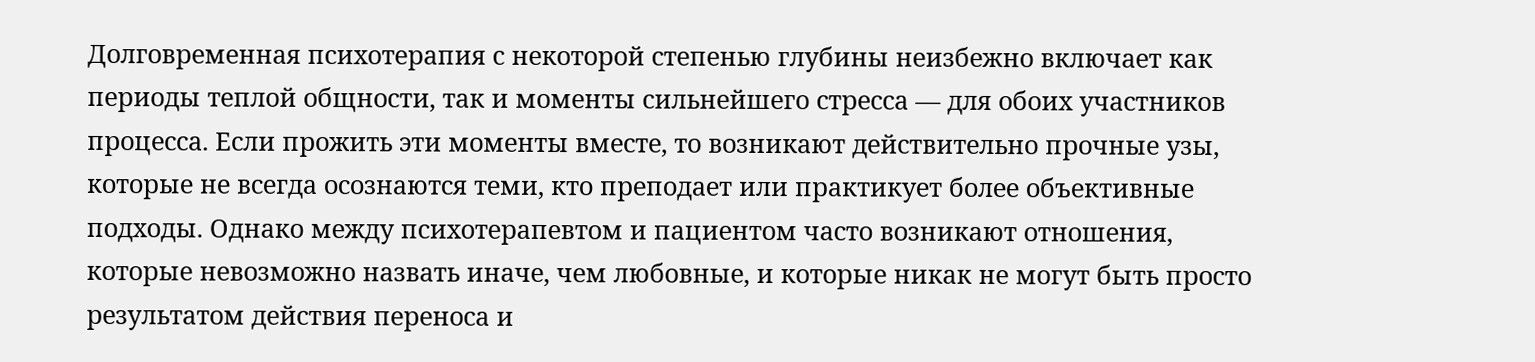Долговременная психотерапия с некоторой степенью глубины неизбежно включает как периоды теплой общности, так и моменты сильнейшего стресса — для обоих участников процесса. Если прожить эти моменты вместе, то возникают действительно прочные узы, которые не всегда осознаются теми, кто преподает или практикует более объективные подходы. Однако между психотерапевтом и пациентом часто возникают отношения, которые невозможно назвать иначе, чем любовные, и которые никак не могут быть просто результатом действия переноса и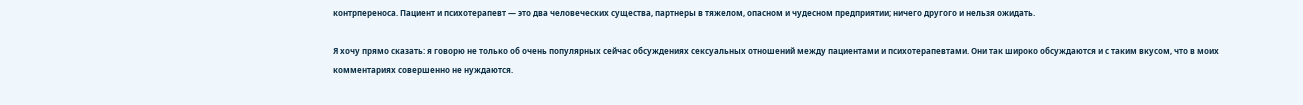контрпереноса. Пациент и психотерапевт — это два человеческих существа, партнеры в тяжелом, опасном и чудесном предприятии; ничего другого и нельзя ожидать.

Я хочу прямо сказать: я говорю не только об очень популярных сейчас обсуждениях сексуальных отношений между пациентами и психотерапевтами. Они так широко обсуждаются и с таким вкусом, что в моих комментариях совершенно не нуждаются.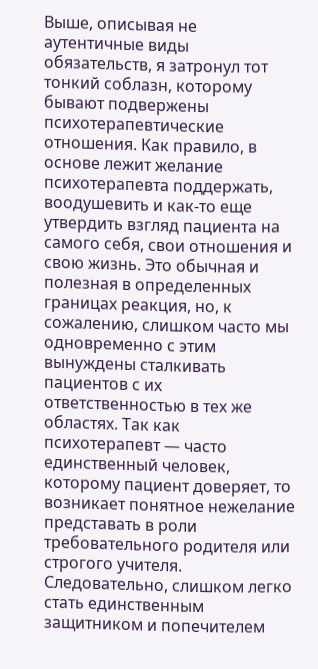Выше, описывая не аутентичные виды обязательств, я затронул тот тонкий соблазн, которому бывают подвержены психотерапевтические отношения. Как правило, в основе лежит желание психотерапевта поддержать, воодушевить и как-то еще утвердить взгляд пациента на самого себя, свои отношения и свою жизнь. Это обычная и полезная в определенных границах реакция, но, к сожалению, слишком часто мы одновременно с этим вынуждены сталкивать пациентов с их ответственностью в тех же областях. Так как психотерапевт — часто единственный человек, которому пациент доверяет, то возникает понятное нежелание представать в роли требовательного родителя или строгого учителя. Следовательно, слишком легко стать единственным защитником и попечителем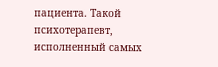пациента. Такой психотерапевт, исполненный самых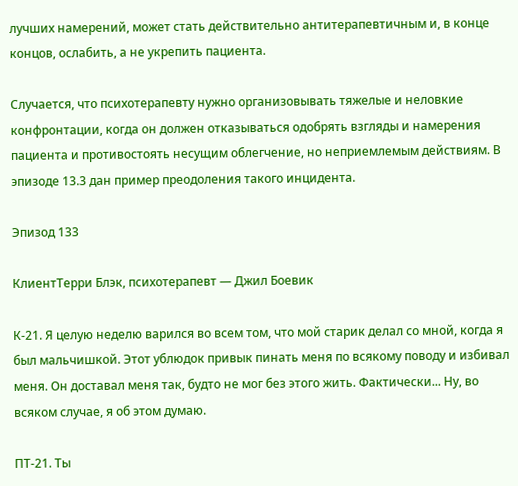лучших намерений, может стать действительно антитерапевтичным и, в конце концов, ослабить, а не укрепить пациента.

Случается, что психотерапевту нужно организовывать тяжелые и неловкие конфронтации, когда он должен отказываться одобрять взгляды и намерения пациента и противостоять несущим облегчение, но неприемлемым действиям. В эпизоде 13.3 дан пример преодоления такого инцидента.

Эпизод 133

КлиентТерри Блэк, психотерапевт — Джил Боевик

К-21. Я целую неделю варился во всем том, что мой старик делал со мной, когда я был мальчишкой. Этот ублюдок привык пинать меня по всякому поводу и избивал меня. Он доставал меня так, будто не мог без этого жить. Фактически... Ну, во всяком случае, я об этом думаю.

ПТ-21. Ты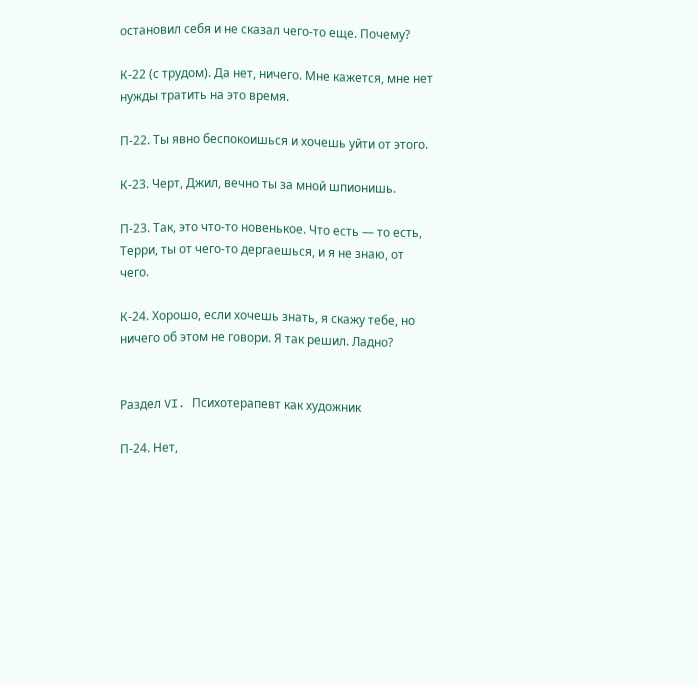остановил себя и не сказал чего-то еще. Почему?

К-22 (с трудом). Да нет, ничего. Мне кажется, мне нет нужды тратить на это время.

П-22. Ты явно беспокоишься и хочешь уйти от этого.

К-23. Черт, Джил, вечно ты за мной шпионишь.

П-23. Так, это что-то новенькое. Что есть — то есть, Терри, ты от чего-то дергаешься, и я не знаю, от чего.

К-24. Хорошо, если хочешь знать, я скажу тебе, но ничего об этом не говори. Я так решил. Ладно?


Раздел VI. Психотерапевт как художник

П-24. Нет,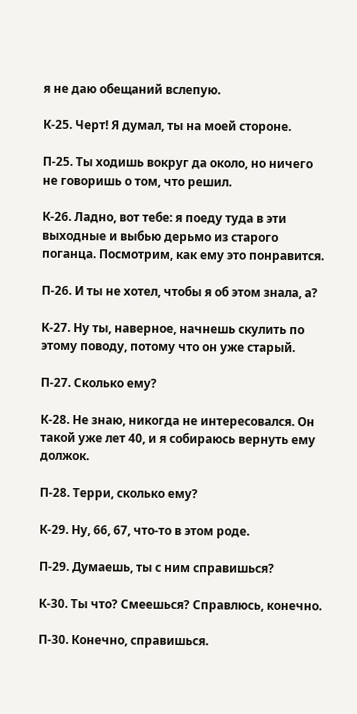я не даю обещаний вслепую.

К-25. Черт! Я думал, ты на моей стороне.

П-25. Ты ходишь вокруг да около, но ничего не говоришь о том, что решил.

К-26. Ладно, вот тебе: я поеду туда в эти выходные и выбью дерьмо из старого поганца. Посмотрим, как ему это понравится.

П-26. И ты не хотел, чтобы я об этом знала, а?

К-27. Ну ты, наверное, начнешь скулить по этому поводу, потому что он уже старый.

П-27. Сколько ему?

К-28. Не знаю, никогда не интересовался. Он такой уже лет 40, и я собираюсь вернуть ему должок.

П-28. Терри, сколько ему?

К-29. Ну, 66, 67, что-то в этом роде.

П-29. Думаешь, ты с ним справишься?

К-30. Ты что? Смеешься? Справлюсь, конечно.

П-30. Конечно, справишься.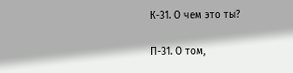К-31. О чем это ты?

П-31. О том,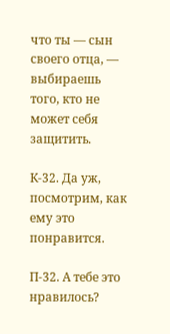что ты — сын своего отца, — выбираешь того, кто не может себя защитить.

К-32. Да уж, посмотрим, как ему это понравится.

П-32. А тебе это нравилось?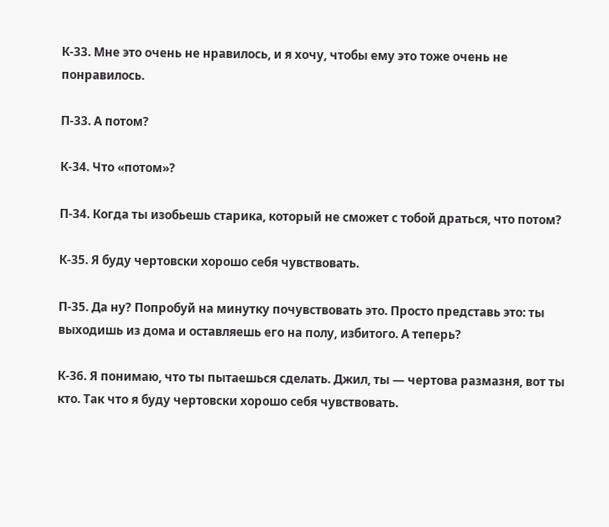К-33. Мне это очень не нравилось, и я хочу, чтобы ему это тоже очень не понравилось.

П-33. А потом?

К-34. Что «потом»?

П-34. Когда ты изобьешь старика, который не сможет с тобой драться, что потом?

К-35. Я буду чертовски хорошо себя чувствовать.

П-35. Да ну? Попробуй на минутку почувствовать это. Просто представь это: ты выходишь из дома и оставляешь его на полу, избитого. А теперь?

К-36. Я понимаю, что ты пытаешься сделать. Джил, ты — чертова размазня, вот ты кто. Так что я буду чертовски хорошо себя чувствовать.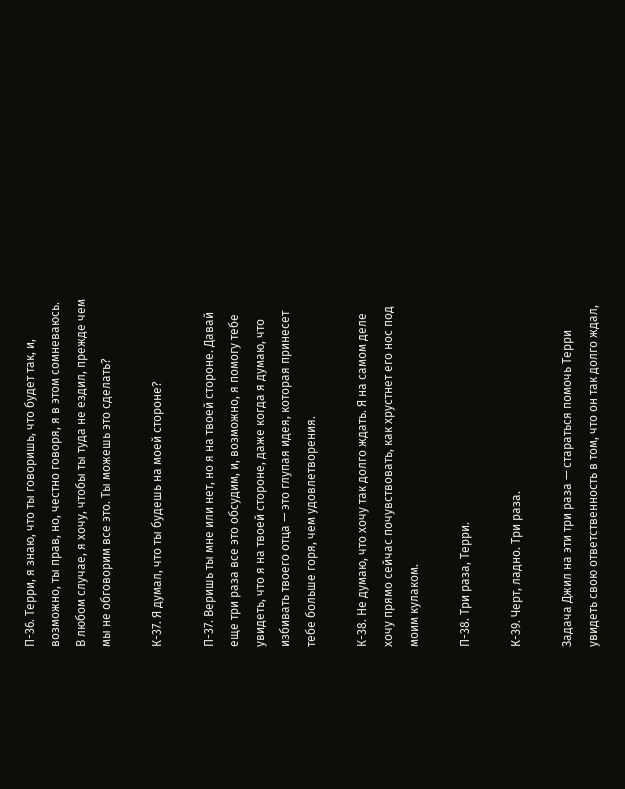П-36. Терри, я знаю, что ты говоришь, что будет так, и, возможно, ты прав, но, честно говоря, я в этом сомневаюсь. В любом случае, я хочу, чтобы ты туда не ездил, прежде чем мы не обговорим все это. Ты можешь это сделать?

К-37. Я думал, что ты будешь на моей стороне?

П-37. Веришь ты мне или нет, но я на твоей стороне. Давай еще три раза все это обсудим, и, возможно, я помогу тебе увидеть, что я на твоей стороне, даже когда я думаю, что избивать твоего отца — это глупая идея, которая принесет тебе больше горя, чем удовлетворения.

К-38. Не думаю, что хочу так долго ждать. Я на самом деле хочу прямо сейчас почувствовать, как хрустнет его нос под моим кулаком.

П-38. Три раза, Терри.

К-39. Черт, ладно. Три раза.

Задача Джил на эти три раза — стараться помочь Терри увидеть свою ответственность в том, что он так долго ждал,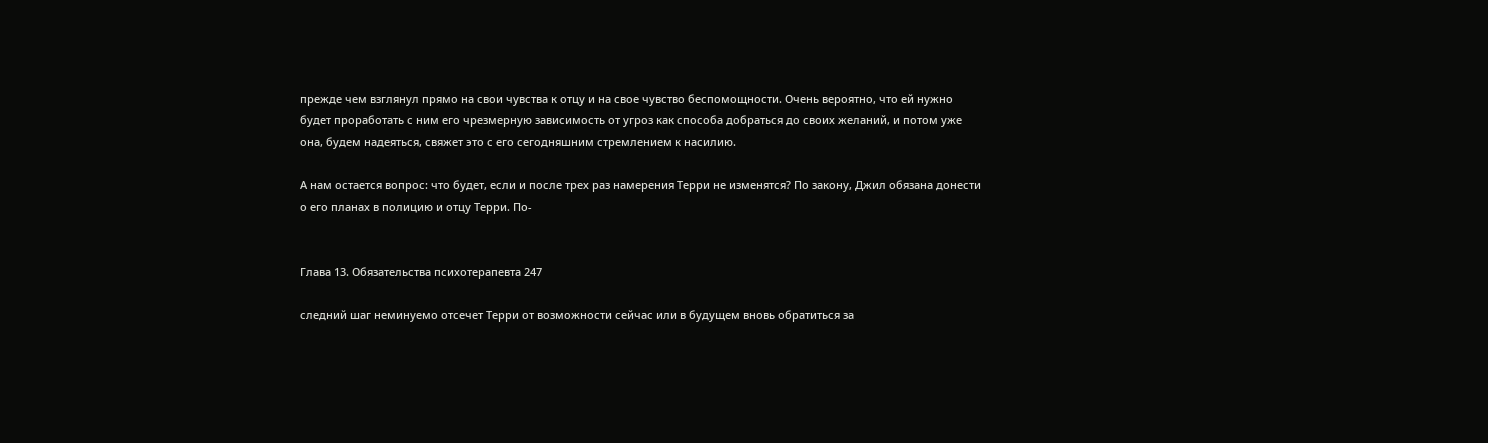прежде чем взглянул прямо на свои чувства к отцу и на свое чувство беспомощности. Очень вероятно, что ей нужно будет проработать с ним его чрезмерную зависимость от угроз как способа добраться до своих желаний, и потом уже она, будем надеяться, свяжет это с его сегодняшним стремлением к насилию.

А нам остается вопрос: что будет, если и после трех раз намерения Терри не изменятся? По закону, Джил обязана донести о его планах в полицию и отцу Терри. По-


Глава 13. Обязательства психотерапевта 247

следний шаг неминуемо отсечет Терри от возможности сейчас или в будущем вновь обратиться за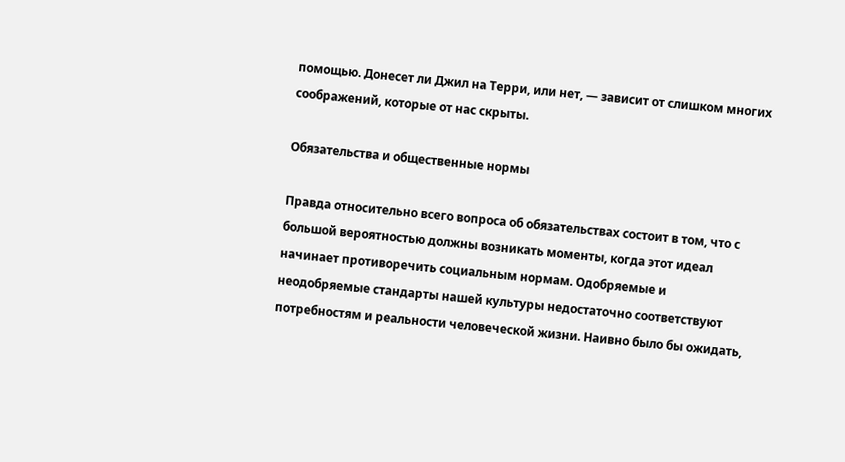помощью. Донесет ли Джил на Терри, или нет, — зависит от слишком многих соображений, которые от нас скрыты.

Обязательства и общественные нормы

Правда относительно всего вопроса об обязательствах состоит в том, что с большой вероятностью должны возникать моменты, когда этот идеал начинает противоречить социальным нормам. Одобряемые и неодобряемые стандарты нашей культуры недостаточно соответствуют потребностям и реальности человеческой жизни. Наивно было бы ожидать,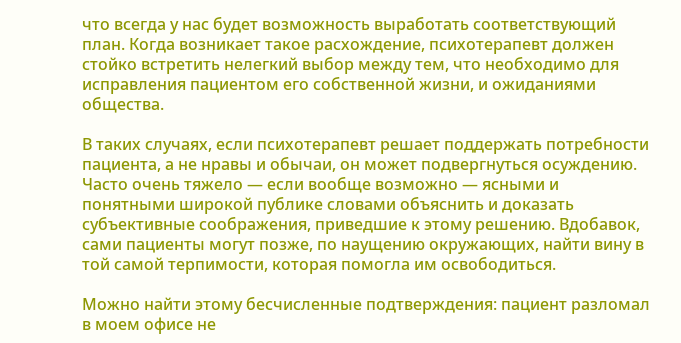что всегда у нас будет возможность выработать соответствующий план. Когда возникает такое расхождение, психотерапевт должен стойко встретить нелегкий выбор между тем, что необходимо для исправления пациентом его собственной жизни, и ожиданиями общества.

В таких случаях, если психотерапевт решает поддержать потребности пациента, а не нравы и обычаи, он может подвергнуться осуждению. Часто очень тяжело — если вообще возможно — ясными и понятными широкой публике словами объяснить и доказать субъективные соображения, приведшие к этому решению. Вдобавок, сами пациенты могут позже, по наущению окружающих, найти вину в той самой терпимости, которая помогла им освободиться.

Можно найти этому бесчисленные подтверждения: пациент разломал в моем офисе не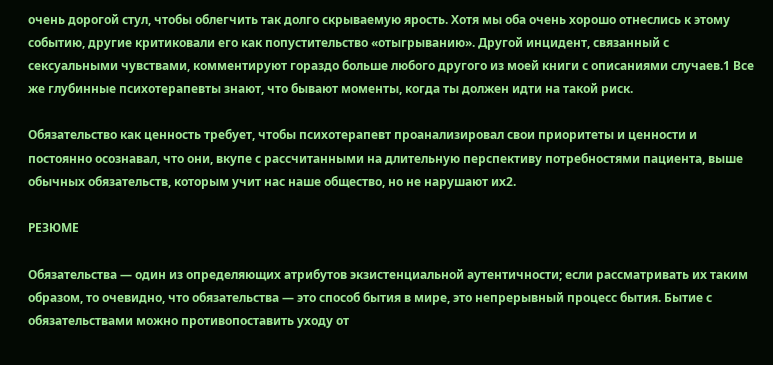очень дорогой стул, чтобы облегчить так долго скрываемую ярость. Хотя мы оба очень хорошо отнеслись к этому событию, другие критиковали его как попустительство «отыгрыванию». Другой инцидент, связанный с сексуальными чувствами, комментируют гораздо больше любого другого из моей книги с описаниями случаев.1 Все же глубинные психотерапевты знают, что бывают моменты, когда ты должен идти на такой риск.

Обязательство как ценность требует, чтобы психотерапевт проанализировал свои приоритеты и ценности и постоянно осознавал, что они, вкупе с рассчитанными на длительную перспективу потребностями пациента, выше обычных обязательств, которым учит нас наше общество, но не нарушают их2.

РЕЗЮМЕ

Обязательства — один из определяющих атрибутов экзистенциальной аутентичности; если рассматривать их таким образом, то очевидно, что обязательства — это способ бытия в мире, это непрерывный процесс бытия. Бытие с обязательствами можно противопоставить уходу от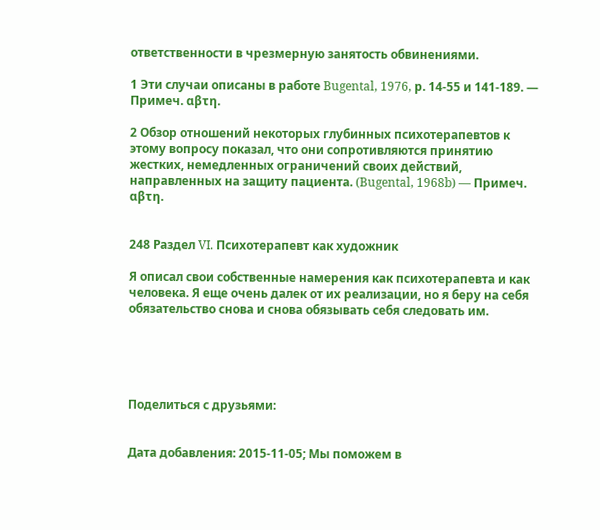ответственности в чрезмерную занятость обвинениями.

1 Эти случаи описаны в работе Bugental, 1976, р. 14-55 и 141-189. — Примеч. αβτη.

2 Обзор отношений некоторых глубинных психотерапевтов к этому вопросу показал, что они сопротивляются принятию жестких, немедленных ограничений своих действий, направленных на защиту пациента. (Bugental, 1968b) — Примеч. αβτη.


248 Раздел VI. Психотерапевт как художник

Я описал свои собственные намерения как психотерапевта и как человека. Я еще очень далек от их реализации, но я беру на себя обязательство снова и снова обязывать себя следовать им.





Поделиться с друзьями:


Дата добавления: 2015-11-05; Мы поможем в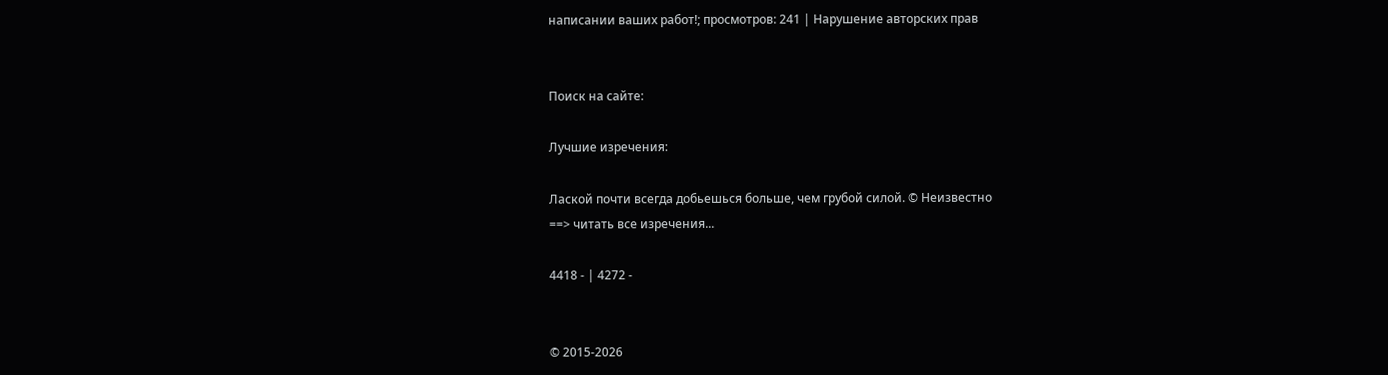написании ваших работ!; просмотров: 241 | Нарушение авторских прав


Поиск на сайте:

Лучшие изречения:

Лаской почти всегда добьешься больше, чем грубой силой. © Неизвестно
==> читать все изречения...

4418 - | 4272 -


© 2015-2026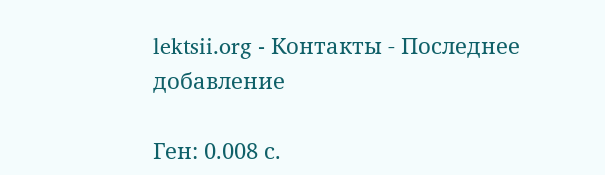lektsii.org - Контакты - Последнее добавление

Ген: 0.008 с.